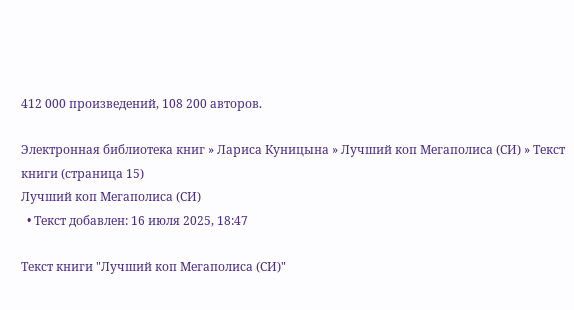412 000 произведений, 108 200 авторов.

Электронная библиотека книг » Лариса Куницына » Лучший коп Мегаполиса (СИ) » Текст книги (страница 15)
Лучший коп Мегаполиса (СИ)
  • Текст добавлен: 16 июля 2025, 18:47

Текст книги "Лучший коп Мегаполиса (СИ)"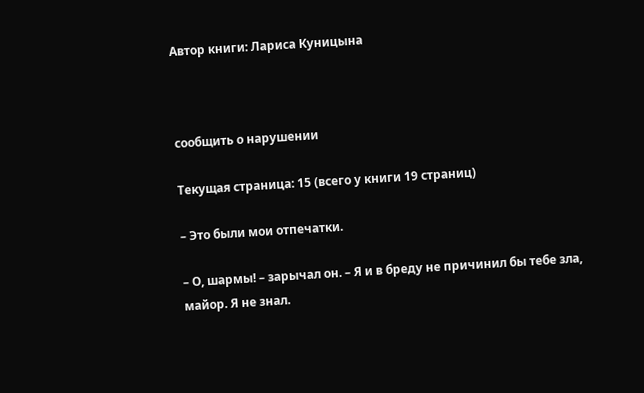Автор книги: Лариса Куницына



сообщить о нарушении

Текущая страница: 15 (всего у книги 19 страниц)

– Это были мои отпечатки.

– О, шармы! – зарычал он. – Я и в бреду не причинил бы тебе зла, майор. Я не знал.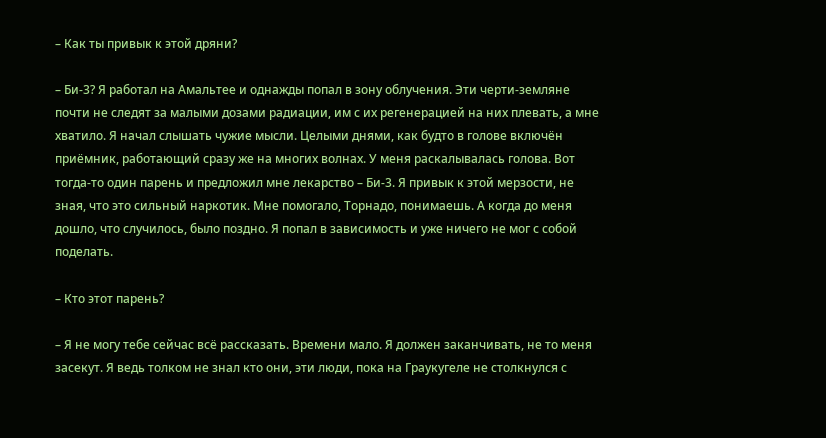– Как ты привык к этой дряни?

– Би-3? Я работал на Амальтее и однажды попал в зону облучения. Эти черти-земляне почти не следят за малыми дозами радиации, им с их регенерацией на них плевать, а мне хватило. Я начал слышать чужие мысли. Целыми днями, как будто в голове включён приёмник, работающий сразу же на многих волнах. У меня раскалывалась голова. Вот тогда-то один парень и предложил мне лекарство – Би-3. Я привык к этой мерзости, не зная, что это сильный наркотик. Мне помогало, Торнадо, понимаешь. А когда до меня дошло, что случилось, было поздно. Я попал в зависимость и уже ничего не мог с собой поделать.

– Кто этот парень?

– Я не могу тебе сейчас всё рассказать. Времени мало. Я должен заканчивать, не то меня засекут. Я ведь толком не знал кто они, эти люди, пока на Граукугеле не столкнулся с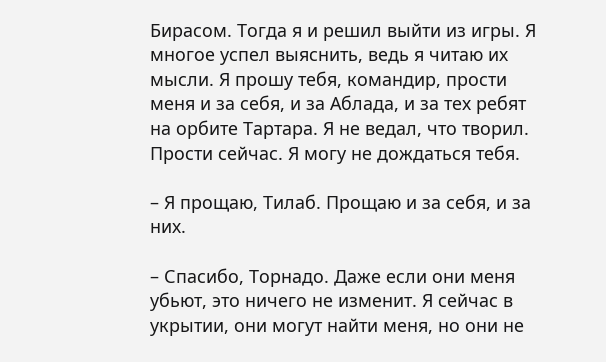Бирасом. Тогда я и решил выйти из игры. Я многое успел выяснить, ведь я читаю их мысли. Я прошу тебя, командир, прости меня и за себя, и за Аблада, и за тех ребят на орбите Тартара. Я не ведал, что творил. Прости сейчас. Я могу не дождаться тебя.

– Я прощаю, Тилаб. Прощаю и за себя, и за них.

– Спасибо, Торнадо. Даже если они меня убьют, это ничего не изменит. Я сейчас в укрытии, они могут найти меня, но они не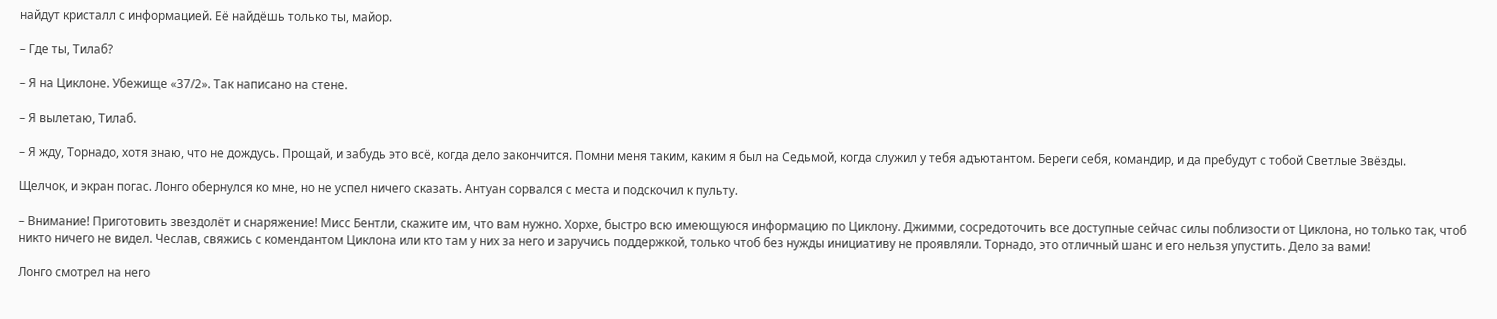найдут кристалл с информацией. Её найдёшь только ты, майор.

– Где ты, Тилаб?

– Я на Циклоне. Убежище «37/2». Так написано на стене.

– Я вылетаю, Тилаб.

– Я жду, Торнадо, хотя знаю, что не дождусь. Прощай, и забудь это всё, когда дело закончится. Помни меня таким, каким я был на Седьмой, когда служил у тебя адъютантом. Береги себя, командир, и да пребудут с тобой Светлые Звёзды.

Щелчок, и экран погас. Лонго обернулся ко мне, но не успел ничего сказать. Антуан сорвался с места и подскочил к пульту.

– Внимание! Приготовить звездолёт и снаряжение! Мисс Бентли, скажите им, что вам нужно. Хорхе, быстро всю имеющуюся информацию по Циклону. Джимми, сосредоточить все доступные сейчас силы поблизости от Циклона, но только так, чтоб никто ничего не видел. Чеслав, свяжись с комендантом Циклона или кто там у них за него и заручись поддержкой, только чтоб без нужды инициативу не проявляли. Торнадо, это отличный шанс и его нельзя упустить. Дело за вами!

Лонго смотрел на него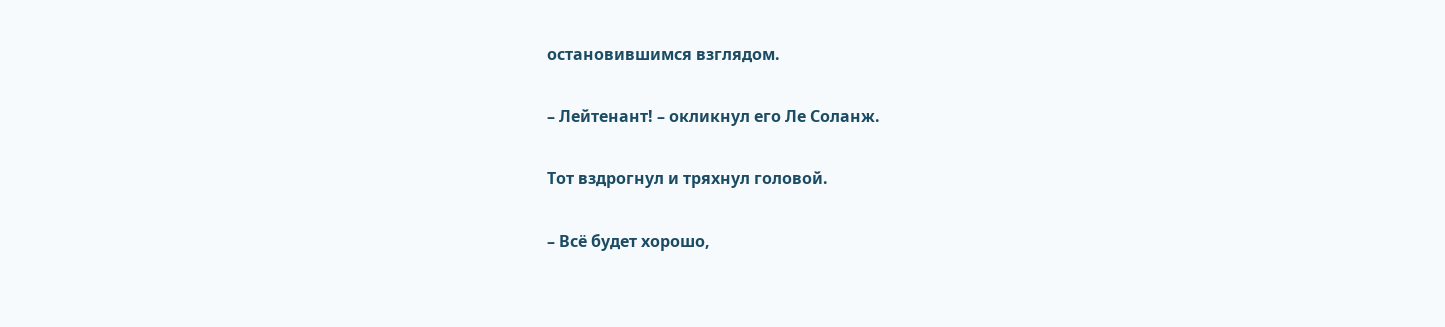остановившимся взглядом.

– Лейтенант! – окликнул его Ле Соланж.

Тот вздрогнул и тряхнул головой.

– Всё будет хорошо,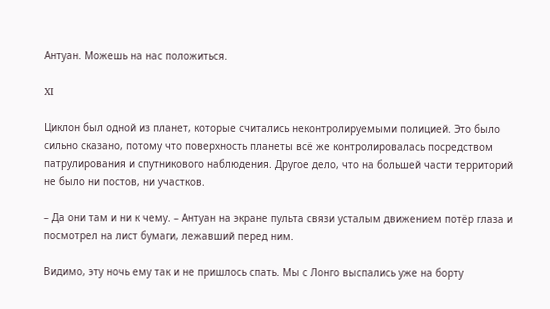Антуан. Можешь на нас положиться.

XI

Циклон был одной из планет, которые считались неконтролируемыми полицией. Это было сильно сказано, потому что поверхность планеты всё же контролировалась посредством патрулирования и спутникового наблюдения. Другое дело, что на большей части территорий не было ни постов, ни участков.

– Да они там и ни к чему. – Антуан на экране пульта связи усталым движением потёр глаза и посмотрел на лист бумаги, лежавший перед ним.

Видимо, эту ночь ему так и не пришлось спать. Мы с Лонго выспались уже на борту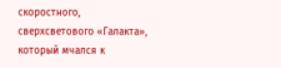скоростного, сверхсветового «Галакта», который мчался к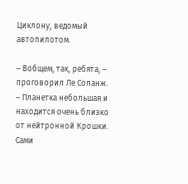Циклону, ведомый автопилотом.

– Вобщем, так, ребята, – проговорил Ле Соланж. – Планетка небольшая и находится очень близко от нейтронной Крошки. Сами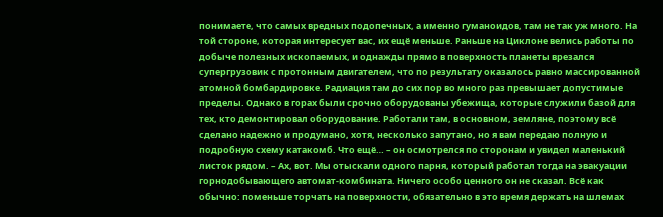понимаете, что самых вредных подопечных, а именно гуманоидов, там не так уж много. На той стороне, которая интересует вас, их ещё меньше. Раньше на Циклоне велись работы по добыче полезных ископаемых, и однажды прямо в поверхность планеты врезался супергрузовик с протонным двигателем, что по результату оказалось равно массированной атомной бомбардировке. Радиация там до сих пор во много раз превышает допустимые пределы. Однако в горах были срочно оборудованы убежища, которые служили базой для тех, кто демонтировал оборудование. Работали там, в основном, земляне, поэтому всё сделано надежно и продумано, хотя, несколько запутано, но я вам передаю полную и подробную схему катакомб. Что ещё… – он осмотрелся по сторонам и увидел маленький листок рядом. – Ах, вот. Мы отыскали одного парня, который работал тогда на эвакуации горнодобывающего автомат-комбината. Ничего особо ценного он не сказал. Всё как обычно: поменьше торчать на поверхности, обязательно в это время держать на шлемах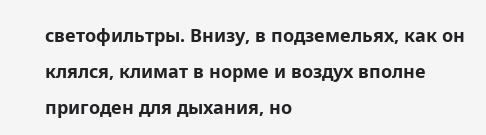светофильтры. Внизу, в подземельях, как он клялся, климат в норме и воздух вполне пригоден для дыхания, но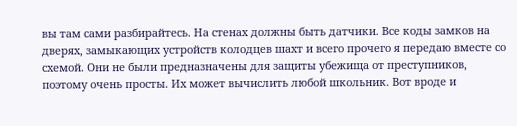вы там сами разбирайтесь. На стенах должны быть датчики. Все коды замков на дверях, замыкающих устройств колодцев шахт и всего прочего я передаю вместе со схемой. Они не были предназначены для защиты убежища от преступников, поэтому очень просты. Их может вычислить любой школьник. Вот вроде и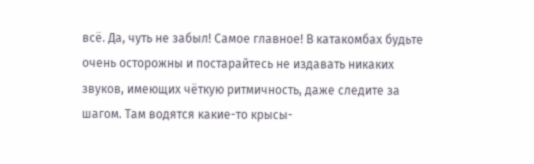всё. Да, чуть не забыл! Самое главное! В катакомбах будьте очень осторожны и постарайтесь не издавать никаких звуков, имеющих чёткую ритмичность, даже следите за шагом. Там водятся какие-то крысы-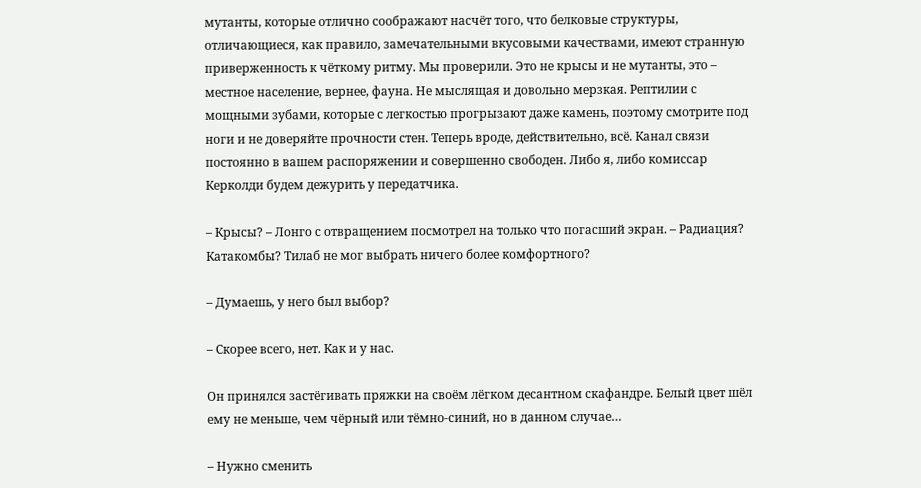мутанты, которые отлично соображают насчёт того, что белковые структуры, отличающиеся, как правило, замечательными вкусовыми качествами, имеют странную приверженность к чёткому ритму. Мы проверили. Это не крысы и не мутанты, это – местное население, вернее, фауна. Не мыслящая и довольно мерзкая. Рептилии с мощными зубами, которые с легкостью прогрызают даже камень, поэтому смотрите под ноги и не доверяйте прочности стен. Теперь вроде, действительно, всё. Канал связи постоянно в вашем распоряжении и совершенно свободен. Либо я, либо комиссар Керколди будем дежурить у передатчика.

– Крысы? – Лонго с отвращением посмотрел на только что погасший экран. – Радиация? Катакомбы? Тилаб не мог выбрать ничего более комфортного?

– Думаешь, у него был выбор?

– Скорее всего, нет. Как и у нас.

Он принялся застёгивать пряжки на своём лёгком десантном скафандре. Белый цвет шёл ему не меньше, чем чёрный или тёмно-синий, но в данном случае…

– Нужно сменить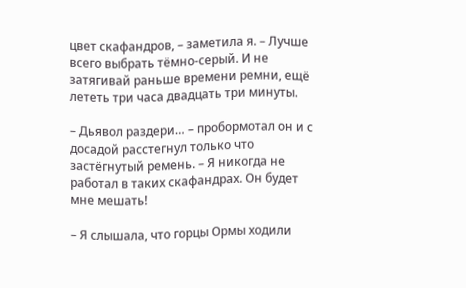цвет скафандров, – заметила я. – Лучше всего выбрать тёмно-серый. И не затягивай раньше времени ремни, ещё лететь три часа двадцать три минуты.

– Дьявол раздери… – пробормотал он и с досадой расстегнул только что застёгнутый ремень. – Я никогда не работал в таких скафандрах. Он будет мне мешать!

– Я слышала, что горцы Ормы ходили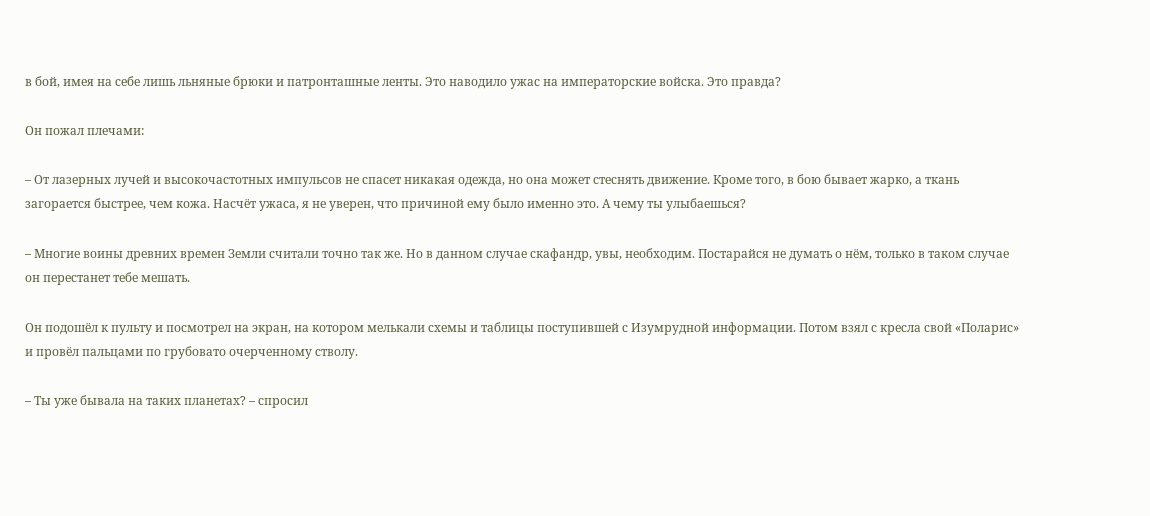в бой, имея на себе лишь льняные брюки и патронташные ленты. Это наводило ужас на императорские войска. Это правда?

Он пожал плечами:

– От лазерных лучей и высокочастотных импульсов не спасет никакая одежда, но она может стеснять движение. Кроме того, в бою бывает жарко, а ткань загорается быстрее, чем кожа. Насчёт ужаса, я не уверен, что причиной ему было именно это. А чему ты улыбаешься?

– Многие воины древних времен Земли считали точно так же. Но в данном случае скафандр, увы, необходим. Постарайся не думать о нём, только в таком случае он перестанет тебе мешать.

Он подошёл к пульту и посмотрел на экран, на котором мелькали схемы и таблицы поступившей с Изумрудной информации. Потом взял с кресла свой «Поларис» и провёл пальцами по грубовато очерченному стволу.

– Ты уже бывала на таких планетах? – спросил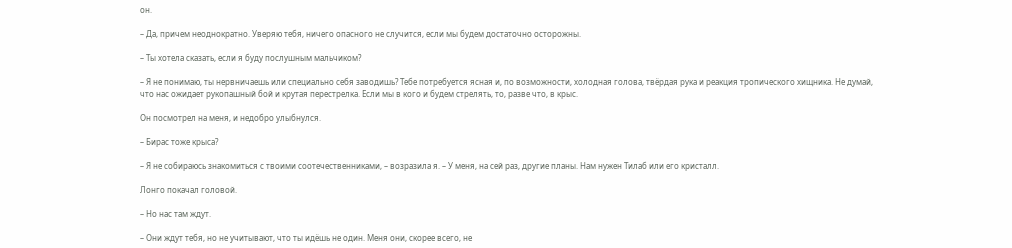он.

– Да, причем неоднократно. Уверяю тебя, ничего опасного не случится, если мы будем достаточно осторожны.

– Ты хотела сказать, если я буду послушным мальчиком?

– Я не понимаю, ты нервничаешь или специально себя заводишь? Тебе потребуется ясная и, по возможности, холодная голова, твёрдая рука и реакция тропического хищника. Не думай, что нас ожидает рукопашный бой и крутая перестрелка. Если мы в кого и будем стрелять, то, разве что, в крыс.

Он посмотрел на меня, и недобро улыбнулся.

– Бирас тоже крыса?

– Я не собираюсь знакомиться с твоими соотечественниками, – возразила я. – У меня, на сей раз, другие планы. Нам нужен Тилаб или его кристалл.

Лонго покачал головой.

– Но нас там ждут.

– Они ждут тебя, но не учитывают, что ты идёшь не один. Меня они, скорее всего, не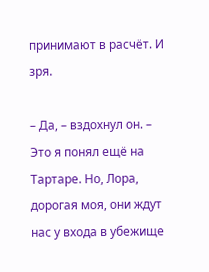принимают в расчёт. И зря.

– Да, – вздохнул он. – Это я понял ещё на Тартаре. Но, Лора, дорогая моя, они ждут нас у входа в убежище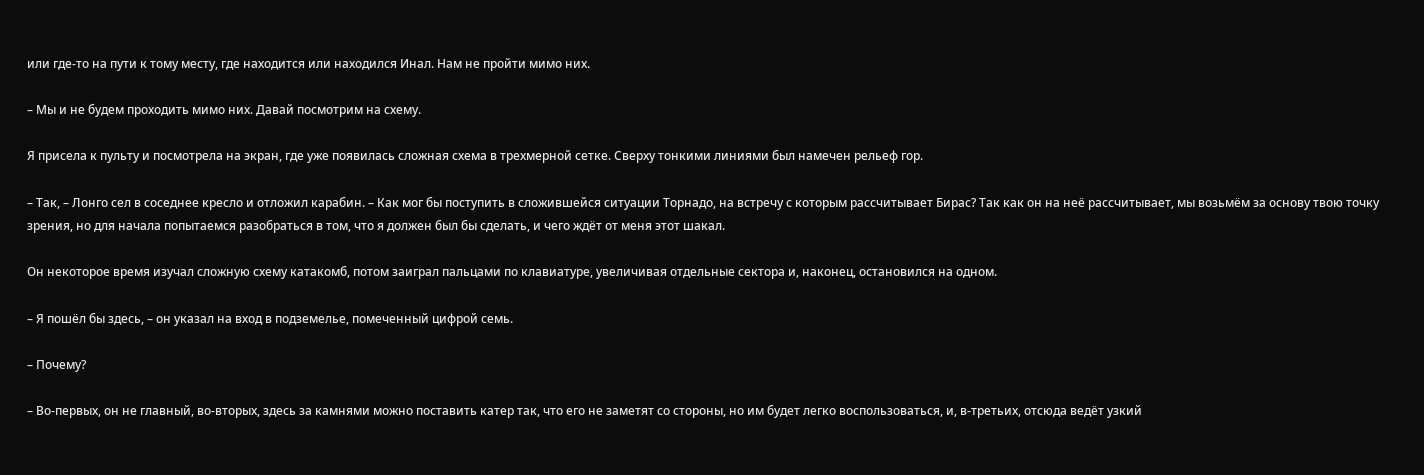или где-то на пути к тому месту, где находится или находился Инал. Нам не пройти мимо них.

– Мы и не будем проходить мимо них. Давай посмотрим на схему.

Я присела к пульту и посмотрела на экран, где уже появилась сложная схема в трехмерной сетке. Сверху тонкими линиями был намечен рельеф гор.

– Так, – Лонго сел в соседнее кресло и отложил карабин. – Как мог бы поступить в сложившейся ситуации Торнадо, на встречу с которым рассчитывает Бирас? Так как он на неё рассчитывает, мы возьмём за основу твою точку зрения, но для начала попытаемся разобраться в том, что я должен был бы сделать, и чего ждёт от меня этот шакал.

Он некоторое время изучал сложную схему катакомб, потом заиграл пальцами по клавиатуре, увеличивая отдельные сектора и, наконец, остановился на одном.

– Я пошёл бы здесь, – он указал на вход в подземелье, помеченный цифрой семь.

– Почему?

– Во-первых, он не главный, во-вторых, здесь за камнями можно поставить катер так, что его не заметят со стороны, но им будет легко воспользоваться, и, в-третьих, отсюда ведёт узкий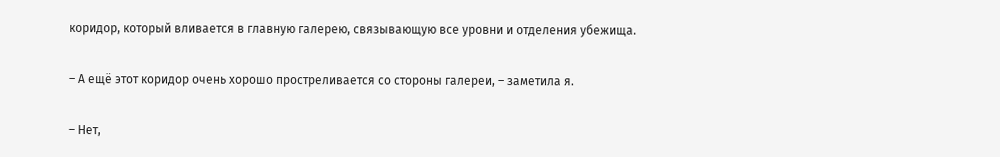коридор, который вливается в главную галерею, связывающую все уровни и отделения убежища.

– А ещё этот коридор очень хорошо простреливается со стороны галереи, – заметила я.

– Нет,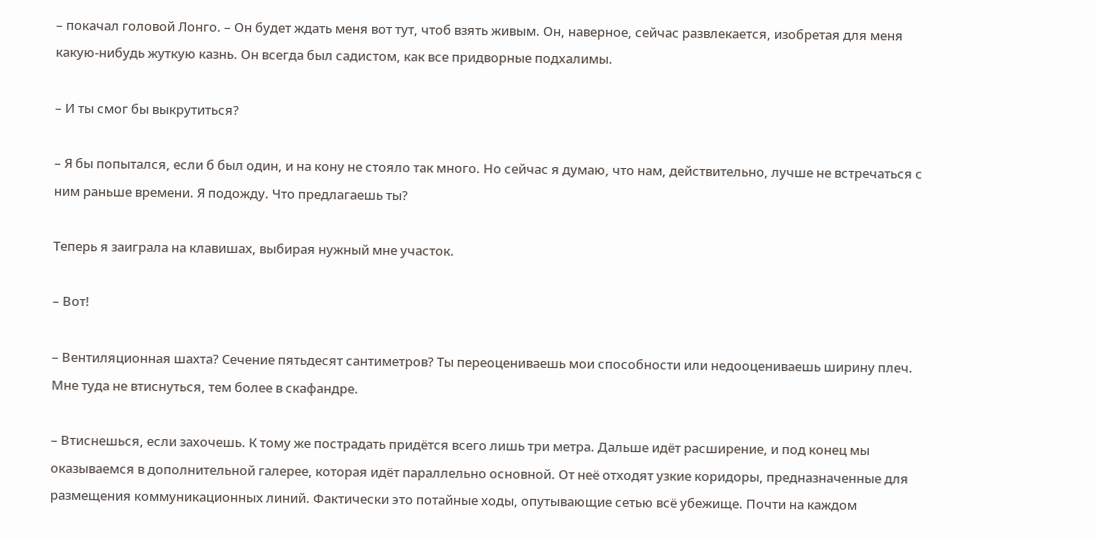– покачал головой Лонго. – Он будет ждать меня вот тут, чтоб взять живым. Он, наверное, сейчас развлекается, изобретая для меня какую-нибудь жуткую казнь. Он всегда был садистом, как все придворные подхалимы.

– И ты смог бы выкрутиться?

– Я бы попытался, если б был один, и на кону не стояло так много. Но сейчас я думаю, что нам, действительно, лучше не встречаться с ним раньше времени. Я подожду. Что предлагаешь ты?

Теперь я заиграла на клавишах, выбирая нужный мне участок.

– Вот!

– Вентиляционная шахта? Сечение пятьдесят сантиметров? Ты переоцениваешь мои способности или недооцениваешь ширину плеч. Мне туда не втиснуться, тем более в скафандре.

– Втиснешься, если захочешь. К тому же пострадать придётся всего лишь три метра. Дальше идёт расширение, и под конец мы оказываемся в дополнительной галерее, которая идёт параллельно основной. От неё отходят узкие коридоры, предназначенные для размещения коммуникационных линий. Фактически это потайные ходы, опутывающие сетью всё убежище. Почти на каждом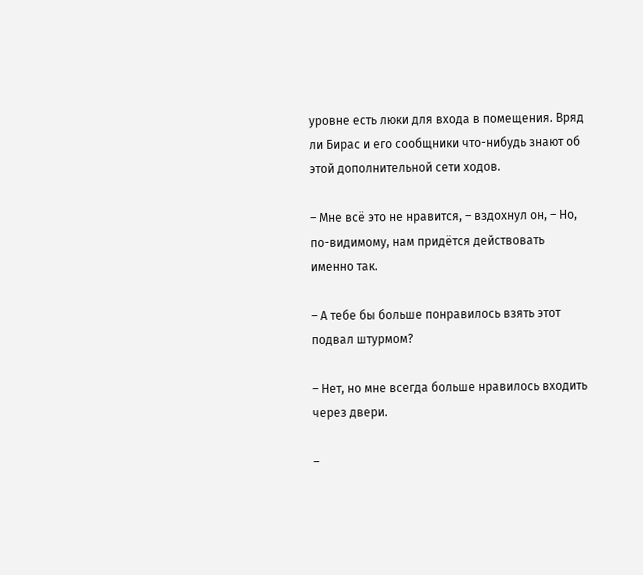уровне есть люки для входа в помещения. Вряд ли Бирас и его сообщники что-нибудь знают об этой дополнительной сети ходов.

– Мне всё это не нравится, – вздохнул он, – Но, по-видимому, нам придётся действовать именно так.

– А тебе бы больше понравилось взять этот подвал штурмом?

– Нет, но мне всегда больше нравилось входить через двери.

–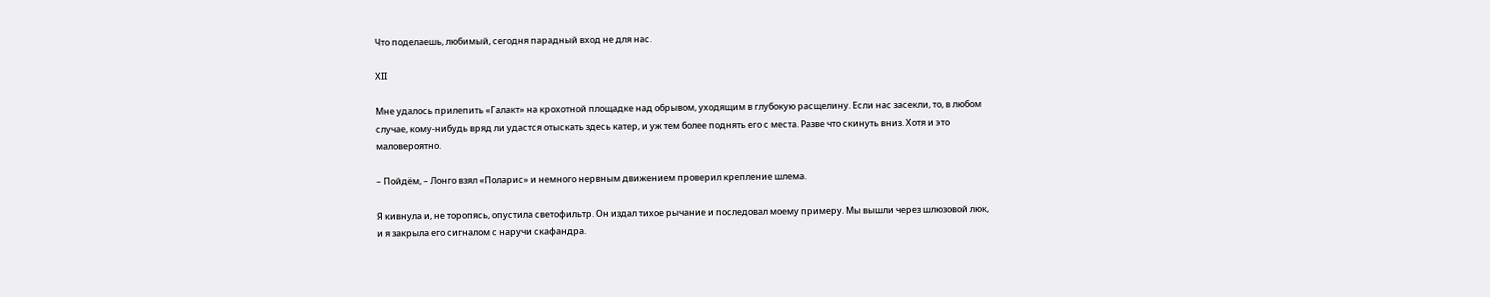Что поделаешь, любимый, сегодня парадный вход не для нас.

ХII

Мне удалось прилепить «Галакт» на крохотной площадке над обрывом, уходящим в глубокую расщелину. Если нас засекли, то, в любом случае, кому-нибудь вряд ли удастся отыскать здесь катер, и уж тем более поднять его с места. Разве что скинуть вниз. Хотя и это маловероятно.

– Пойдём, – Лонго взял «Поларис» и немного нервным движением проверил крепление шлема.

Я кивнула и, не торопясь, опустила светофильтр. Он издал тихое рычание и последовал моему примеру. Мы вышли через шлюзовой люк, и я закрыла его сигналом с наручи скафандра.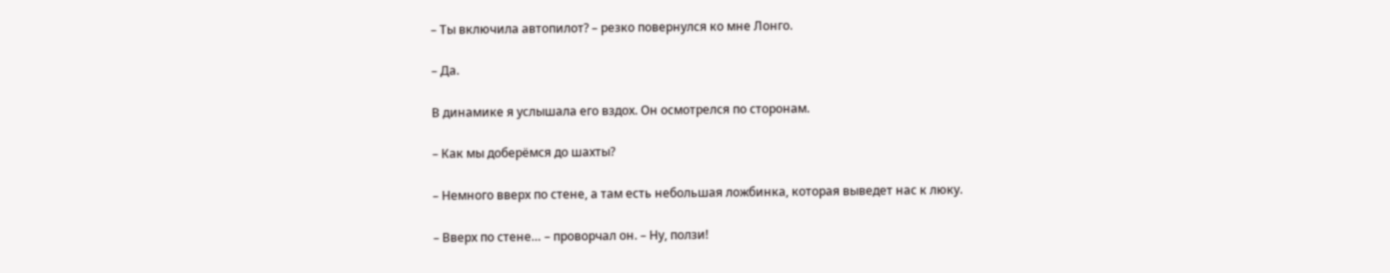– Ты включила автопилот? – резко повернулся ко мне Лонго.

– Да.

В динамике я услышала его вздох. Он осмотрелся по сторонам.

– Как мы доберёмся до шахты?

– Немного вверх по стене, а там есть небольшая ложбинка, которая выведет нас к люку.

– Вверх по стене… – проворчал он. – Ну, ползи!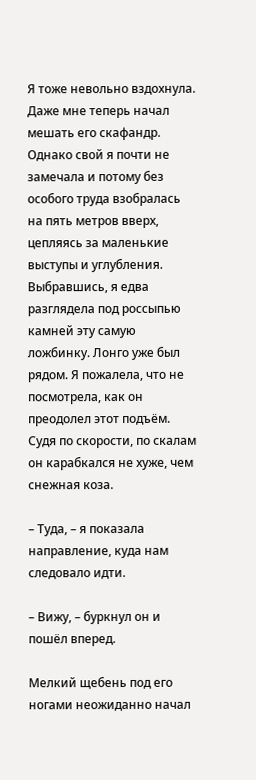Я тоже невольно вздохнула. Даже мне теперь начал мешать его скафандр. Однако свой я почти не замечала и потому без особого труда взобралась на пять метров вверх, цепляясь за маленькие выступы и углубления. Выбравшись, я едва разглядела под россыпью камней эту самую ложбинку. Лонго уже был рядом. Я пожалела, что не посмотрела, как он преодолел этот подъём. Судя по скорости, по скалам он карабкался не хуже, чем снежная коза.

– Туда, – я показала направление, куда нам следовало идти.

– Вижу, – буркнул он и пошёл вперед.

Мелкий щебень под его ногами неожиданно начал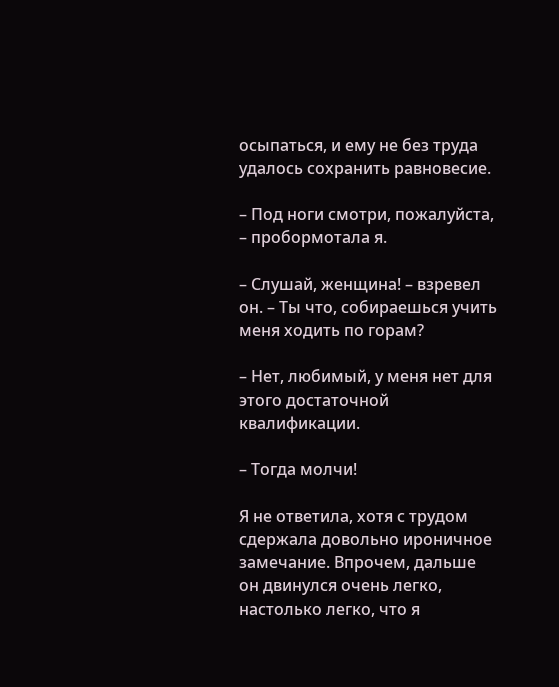осыпаться, и ему не без труда удалось сохранить равновесие.

– Под ноги смотри, пожалуйста, – пробормотала я.

– Слушай, женщина! – взревел он. – Ты что, собираешься учить меня ходить по горам?

– Нет, любимый, у меня нет для этого достаточной квалификации.

– Тогда молчи!

Я не ответила, хотя с трудом сдержала довольно ироничное замечание. Впрочем, дальше он двинулся очень легко, настолько легко, что я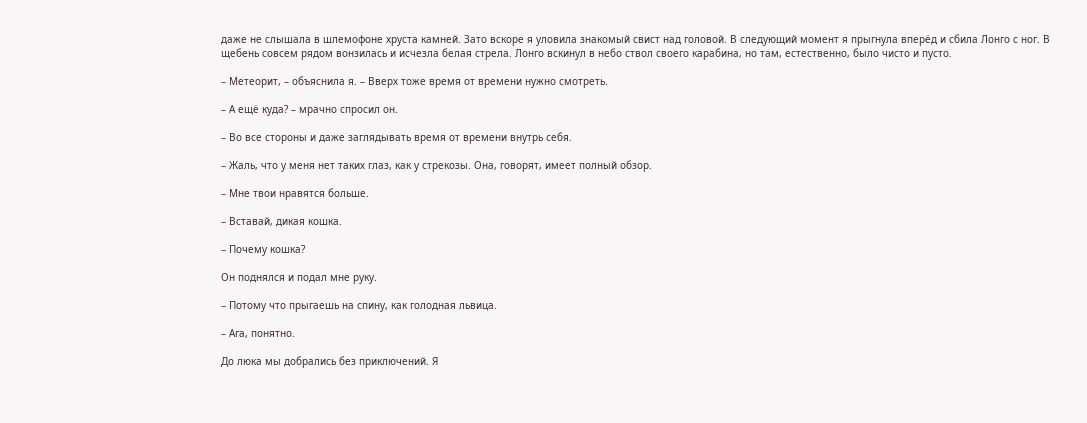даже не слышала в шлемофоне хруста камней. Зато вскоре я уловила знакомый свист над головой. В следующий момент я прыгнула вперёд и сбила Лонго с ног. В щебень совсем рядом вонзилась и исчезла белая стрела. Лонго вскинул в небо ствол своего карабина, но там, естественно, было чисто и пусто.

– Метеорит, – объяснила я. – Вверх тоже время от времени нужно смотреть.

– А ещё куда? – мрачно спросил он.

– Во все стороны и даже заглядывать время от времени внутрь себя.

– Жаль, что у меня нет таких глаз, как у стрекозы. Она, говорят, имеет полный обзор.

– Мне твои нравятся больше.

– Вставай, дикая кошка.

– Почему кошка?

Он поднялся и подал мне руку.

– Потому что прыгаешь на спину, как голодная львица.

– Ага, понятно.

До люка мы добрались без приключений. Я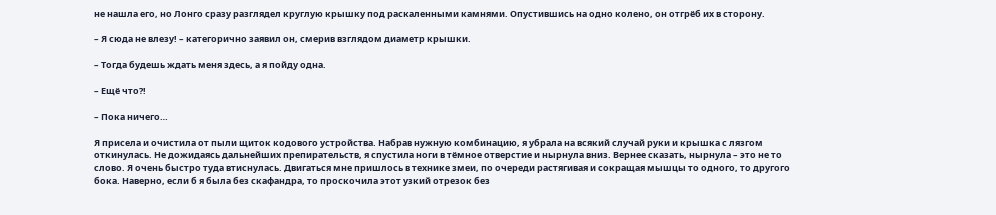не нашла его, но Лонго сразу разглядел круглую крышку под раскаленными камнями. Опустившись на одно колено, он отгрёб их в сторону.

– Я сюда не влезу! – категорично заявил он, смерив взглядом диаметр крышки.

– Тогда будешь ждать меня здесь, а я пойду одна.

– Ещё что?!

– Пока ничего…

Я присела и очистила от пыли щиток кодового устройства. Набрав нужную комбинацию, я убрала на всякий случай руки и крышка с лязгом откинулась. Не дожидаясь дальнейших препирательств, я спустила ноги в тёмное отверстие и нырнула вниз. Вернее сказать, нырнула – это не то слово. Я очень быстро туда втиснулась. Двигаться мне пришлось в технике змеи, по очереди растягивая и сокращая мышцы то одного, то другого бока. Наверно, если б я была без скафандра, то проскочила этот узкий отрезок без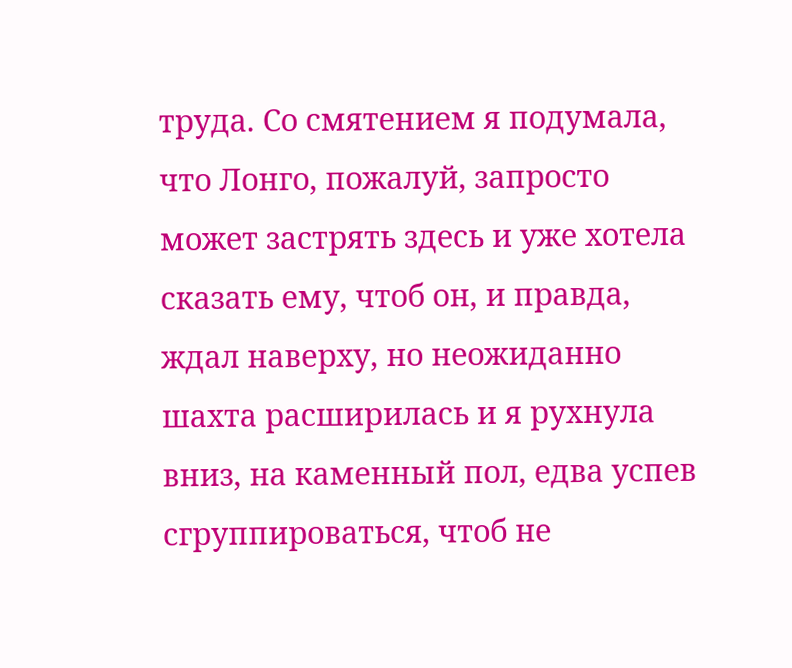труда. Со смятением я подумала, что Лонго, пожалуй, запросто может застрять здесь и уже хотела сказать ему, чтоб он, и правда, ждал наверху, но неожиданно шахта расширилась и я рухнула вниз, на каменный пол, едва успев сгруппироваться, чтоб не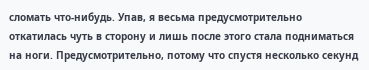сломать что-нибудь. Упав, я весьма предусмотрительно откатилась чуть в сторону и лишь после этого стала подниматься на ноги. Предусмотрительно, потому что спустя несколько секунд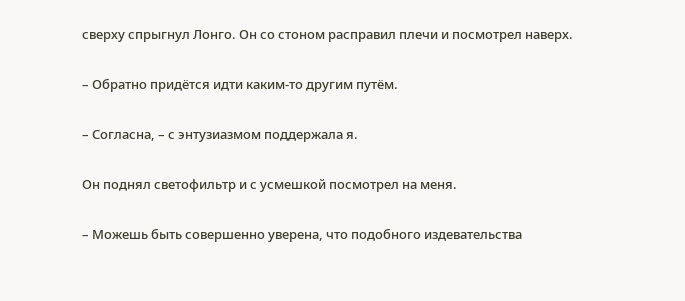сверху спрыгнул Лонго. Он со стоном расправил плечи и посмотрел наверх.

– Обратно придётся идти каким-то другим путём.

– Согласна, – с энтузиазмом поддержала я.

Он поднял светофильтр и с усмешкой посмотрел на меня.

– Можешь быть совершенно уверена, что подобного издевательства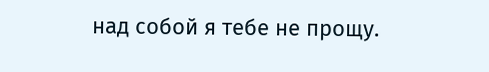над собой я тебе не прощу.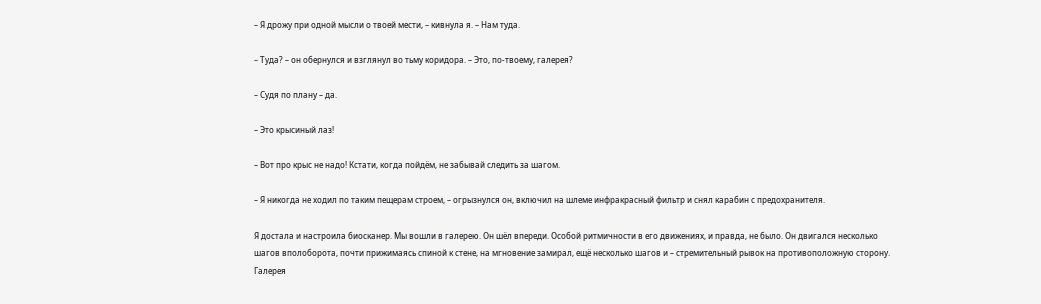– Я дрожу при одной мысли о твоей мести, – кивнула я. – Нам туда.

– Туда? – он обернулся и взглянул во тьму коридора. – Это, по-твоему, галерея?

– Судя по плану – да.

– Это крысиный лаз!

– Вот про крыс не надо! Кстати, когда пойдём, не забывай следить за шагом.

– Я никогда не ходил по таким пещерам строем, – огрызнулся он, включил на шлеме инфракрасный фильтр и снял карабин с предохранителя.

Я достала и настроила биосканер. Мы вошли в галерею. Он шёл впереди. Особой ритмичности в его движениях, и правда, не было. Он двигался несколько шагов вполоборота, почти прижимаясь спиной к стене, на мгновение замирал, ещё несколько шагов и – стремительный рывок на противоположную сторону. Галерея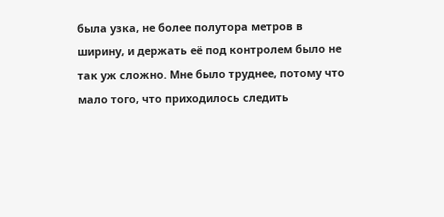была узка, не более полутора метров в ширину, и держать её под контролем было не так уж сложно. Мне было труднее, потому что мало того, что приходилось следить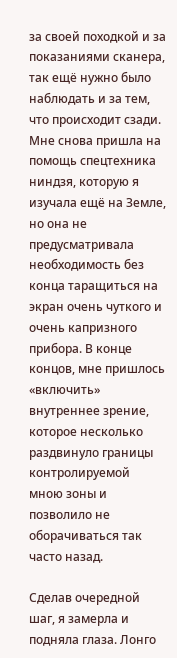за своей походкой и за показаниями сканера, так ещё нужно было наблюдать и за тем, что происходит сзади. Мне снова пришла на помощь спецтехника ниндзя, которую я изучала ещё на Земле, но она не предусматривала необходимость без конца таращиться на экран очень чуткого и очень капризного прибора. В конце концов, мне пришлось «включить» внутреннее зрение, которое несколько раздвинуло границы контролируемой мною зоны и позволило не оборачиваться так часто назад.

Сделав очередной шаг, я замерла и подняла глаза. Лонго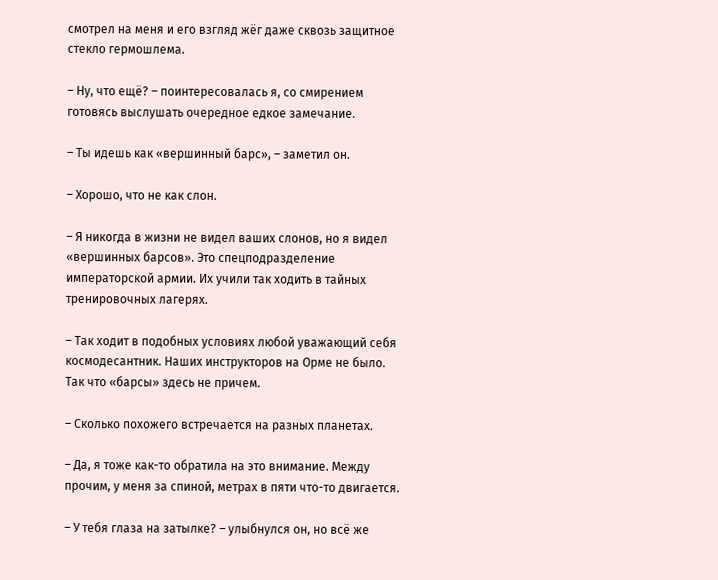смотрел на меня и его взгляд жёг даже сквозь защитное стекло гермошлема.

– Ну, что ещё? – поинтересовалась я, со смирением готовясь выслушать очередное едкое замечание.

– Ты идешь как «вершинный барс», – заметил он.

– Хорошо, что не как слон.

– Я никогда в жизни не видел ваших слонов, но я видел «вершинных барсов». Это спецподразделение императорской армии. Их учили так ходить в тайных тренировочных лагерях.

– Так ходит в подобных условиях любой уважающий себя космодесантник. Наших инструкторов на Орме не было. Так что «барсы» здесь не причем.

– Сколько похожего встречается на разных планетах.

– Да, я тоже как-то обратила на это внимание. Между прочим, у меня за спиной, метрах в пяти что-то двигается.

– У тебя глаза на затылке? – улыбнулся он, но всё же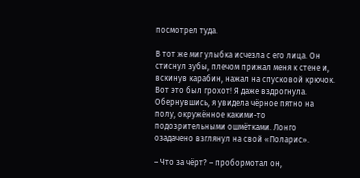посмотрел туда.

В тот же миг улыбка исчезла с его лица. Он стиснул зубы, плечом прижал меня к стене и, вскинув карабин, нажал на спусковой крючок. Вот это был грохот! Я даже вздрогнула. Обернувшись, я увидела чёрное пятно на полу, окружённое какими-то подозрительными ошмётками. Лонго озадачено взглянул на свой «Поларис».

– Что за чёрт? – пробормотал он,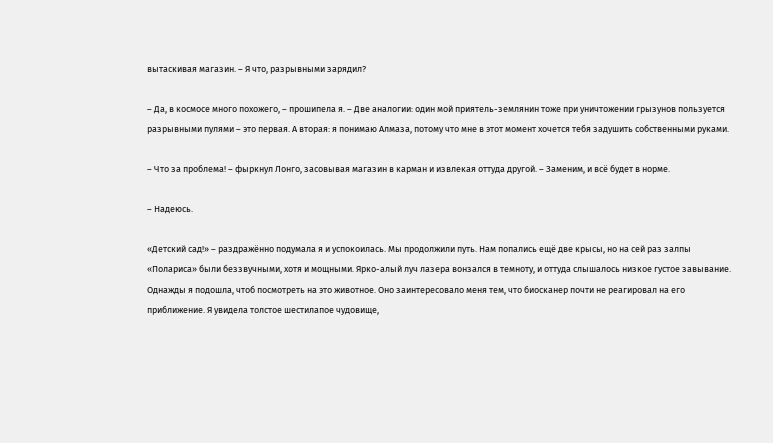вытаскивая магазин. – Я что, разрывными зарядил?

– Да, в космосе много похожего, – прошипела я. – Две аналогии: один мой приятель-землянин тоже при уничтожении грызунов пользуется разрывными пулями – это первая. А вторая: я понимаю Алмаза, потому что мне в этот момент хочется тебя задушить собственными руками.

– Что за проблема! – фыркнул Лонго, засовывая магазин в карман и извлекая оттуда другой. – Заменим, и всё будет в норме.

– Надеюсь.

«Детский сад!» – раздражённо подумала я и успокоилась. Мы продолжили путь. Нам попались ещё две крысы, но на сей раз залпы «Полариса» были беззвучными, хотя и мощными. Ярко-алый луч лазера вонзался в темноту, и оттуда слышалось низкое густое завывание. Однажды я подошла, чтоб посмотреть на это животное. Оно заинтересовало меня тем, что биосканер почти не реагировал на его приближение. Я увидела толстое шестилапое чудовище,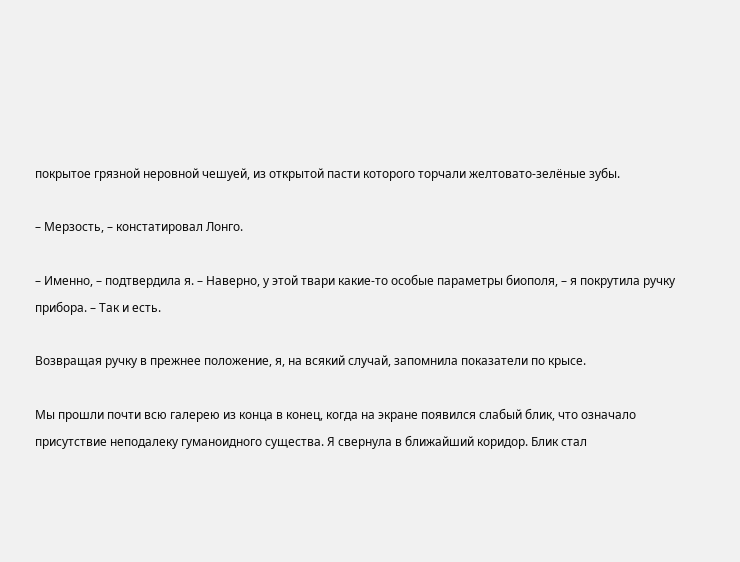покрытое грязной неровной чешуей, из открытой пасти которого торчали желтовато-зелёные зубы.

– Мерзость, – констатировал Лонго.

– Именно, – подтвердила я. – Наверно, у этой твари какие-то особые параметры биополя, – я покрутила ручку прибора. – Так и есть.

Возвращая ручку в прежнее положение, я, на всякий случай, запомнила показатели по крысе.

Мы прошли почти всю галерею из конца в конец, когда на экране появился слабый блик, что означало присутствие неподалеку гуманоидного существа. Я свернула в ближайший коридор. Блик стал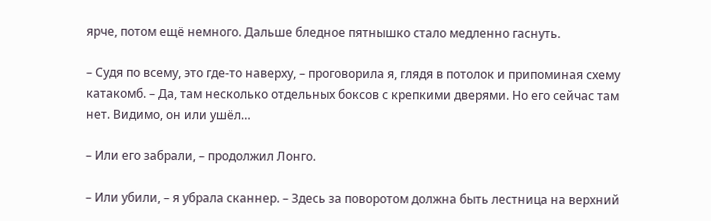ярче, потом ещё немного. Дальше бледное пятнышко стало медленно гаснуть.

– Судя по всему, это где-то наверху, – проговорила я, глядя в потолок и припоминая схему катакомб. – Да, там несколько отдельных боксов с крепкими дверями. Но его сейчас там нет. Видимо, он или ушёл…

– Или его забрали, – продолжил Лонго.

– Или убили, – я убрала сканнер. – Здесь за поворотом должна быть лестница на верхний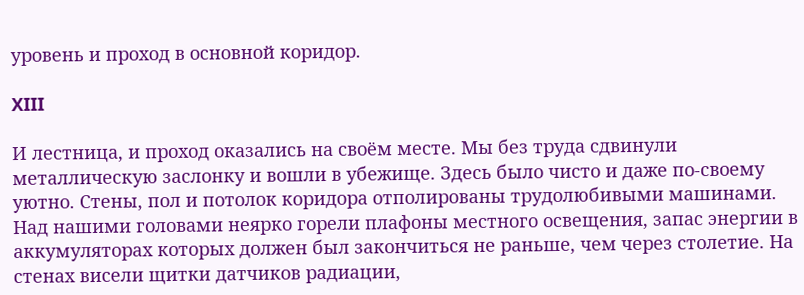уровень и проход в основной коридор.

XIII

И лестница, и проход оказались на своём месте. Мы без труда сдвинули металлическую заслонку и вошли в убежище. Здесь было чисто и даже по-своему уютно. Стены, пол и потолок коридора отполированы трудолюбивыми машинами. Над нашими головами неярко горели плафоны местного освещения, запас энергии в аккумуляторах которых должен был закончиться не раньше, чем через столетие. На стенах висели щитки датчиков радиации,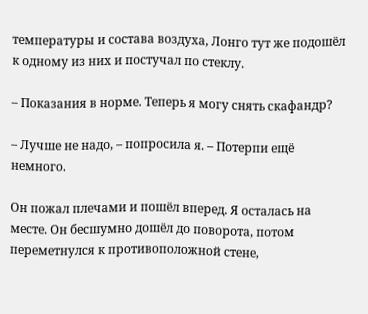температуры и состава воздуха, Лонго тут же подошёл к одному из них и постучал по стеклу.

– Показания в норме. Теперь я могу снять скафандр?

– Лучше не надо, – попросила я. – Потерпи ещё немного.

Он пожал плечами и пошёл вперед. Я осталась на месте. Он бесшумно дошёл до поворота, потом переметнулся к противоположной стене,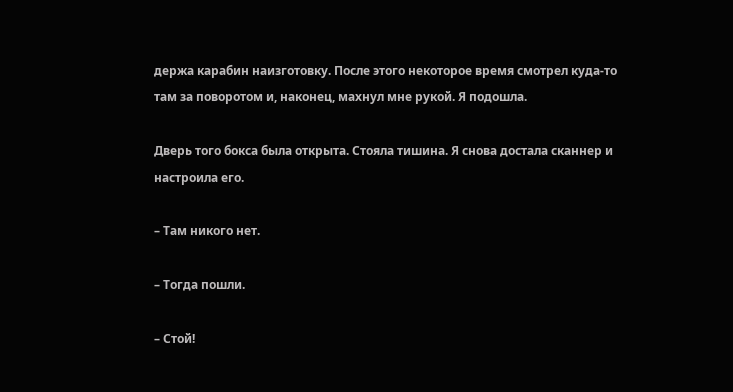держа карабин наизготовку. После этого некоторое время смотрел куда-то там за поворотом и, наконец, махнул мне рукой. Я подошла.

Дверь того бокса была открыта. Стояла тишина. Я снова достала сканнер и настроила его.

– Там никого нет.

– Тогда пошли.

– Стой!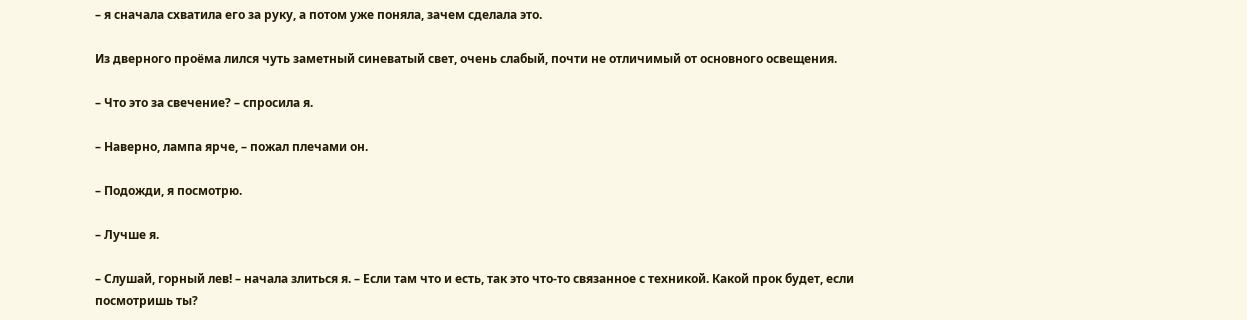– я сначала схватила его за руку, а потом уже поняла, зачем сделала это.

Из дверного проёма лился чуть заметный синеватый свет, очень слабый, почти не отличимый от основного освещения.

– Что это за свечение? – спросила я.

– Наверно, лампа ярче, – пожал плечами он.

– Подожди, я посмотрю.

– Лучше я.

– Слушай, горный лев! – начала злиться я. – Если там что и есть, так это что-то связанное с техникой. Какой прок будет, если посмотришь ты?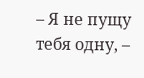– Я не пущу тебя одну, –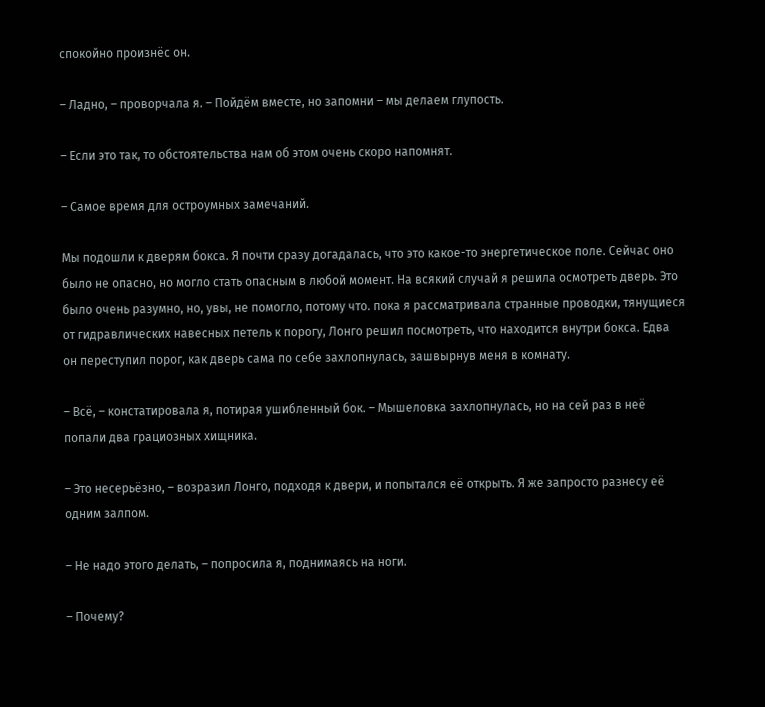спокойно произнёс он.

– Ладно, – проворчала я. – Пойдём вместе, но запомни – мы делаем глупость.

– Если это так, то обстоятельства нам об этом очень скоро напомнят.

– Самое время для остроумных замечаний.

Мы подошли к дверям бокса. Я почти сразу догадалась, что это какое-то энергетическое поле. Сейчас оно было не опасно, но могло стать опасным в любой момент. На всякий случай я решила осмотреть дверь. Это было очень разумно, но, увы, не помогло, потому что. пока я рассматривала странные проводки, тянущиеся от гидравлических навесных петель к порогу, Лонго решил посмотреть, что находится внутри бокса. Едва он переступил порог, как дверь сама по себе захлопнулась, зашвырнув меня в комнату.

– Всё, – констатировала я, потирая ушибленный бок. – Мышеловка захлопнулась, но на сей раз в неё попали два грациозных хищника.

– Это несерьёзно, – возразил Лонго, подходя к двери, и попытался её открыть. Я же запросто разнесу её одним залпом.

– Не надо этого делать, – попросила я, поднимаясь на ноги.

– Почему?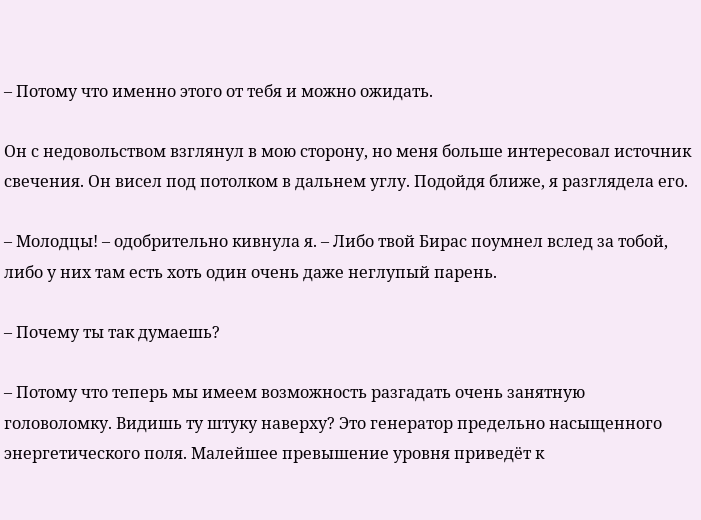– Потому что именно этого от тебя и можно ожидать.

Он с недовольством взглянул в мою сторону, но меня больше интересовал источник свечения. Он висел под потолком в дальнем углу. Подойдя ближе, я разглядела его.

– Молодцы! – одобрительно кивнула я. – Либо твой Бирас поумнел вслед за тобой, либо у них там есть хоть один очень даже неглупый парень.

– Почему ты так думаешь?

– Потому что теперь мы имеем возможность разгадать очень занятную головоломку. Видишь ту штуку наверху? Это генератор предельно насыщенного энергетического поля. Малейшее превышение уровня приведёт к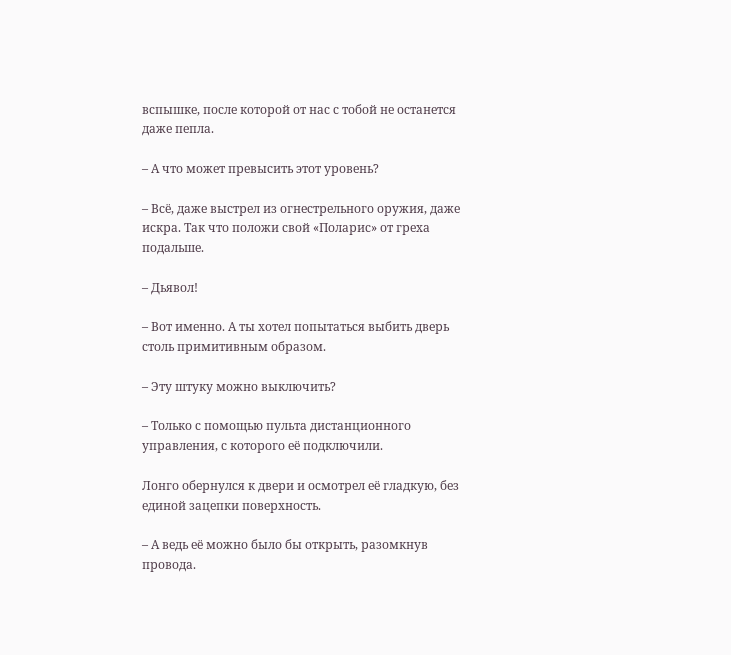вспышке, после которой от нас с тобой не останется даже пепла.

– А что может превысить этот уровень?

– Всё, даже выстрел из огнестрельного оружия, даже искра. Так что положи свой «Поларис» от греха подальше.

– Дьявол!

– Вот именно. А ты хотел попытаться выбить дверь столь примитивным образом.

– Эту штуку можно выключить?

– Только с помощью пульта дистанционного управления, с которого её подключили.

Лонго обернулся к двери и осмотрел её гладкую, без единой зацепки поверхность.

– А ведь её можно было бы открыть, разомкнув провода.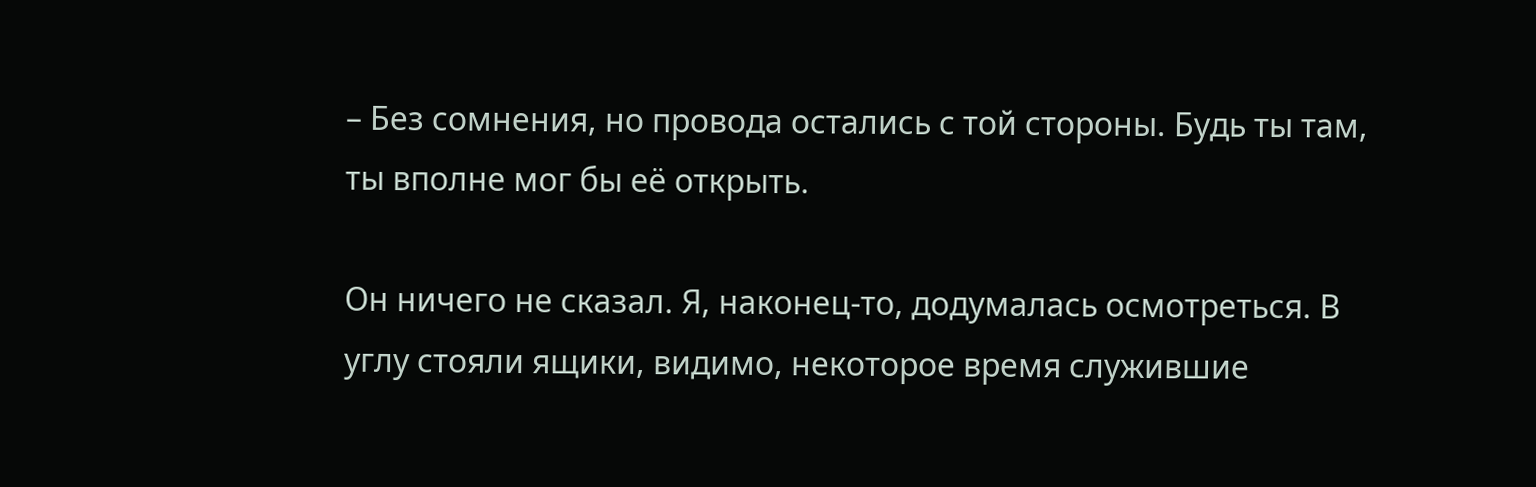– Без сомнения, но провода остались с той стороны. Будь ты там, ты вполне мог бы её открыть.

Он ничего не сказал. Я, наконец-то, додумалась осмотреться. В углу стояли ящики, видимо, некоторое время служившие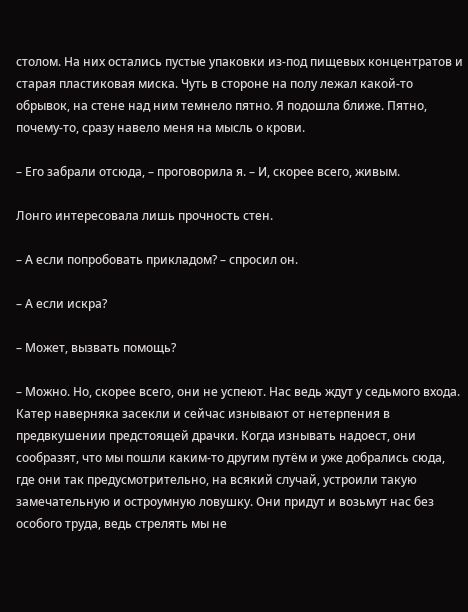столом. На них остались пустые упаковки из-под пищевых концентратов и старая пластиковая миска. Чуть в стороне на полу лежал какой-то обрывок, на стене над ним темнело пятно. Я подошла ближе. Пятно, почему-то, сразу навело меня на мысль о крови.

– Его забрали отсюда, – проговорила я. – И, скорее всего, живым.

Лонго интересовала лишь прочность стен.

– А если попробовать прикладом? – спросил он.

– А если искра?

– Может, вызвать помощь?

– Можно. Но, скорее всего, они не успеют. Нас ведь ждут у седьмого входа. Катер наверняка засекли и сейчас изнывают от нетерпения в предвкушении предстоящей драчки. Когда изнывать надоест, они сообразят, что мы пошли каким-то другим путём и уже добрались сюда, где они так предусмотрительно, на всякий случай, устроили такую замечательную и остроумную ловушку. Они придут и возьмут нас без особого труда, ведь стрелять мы не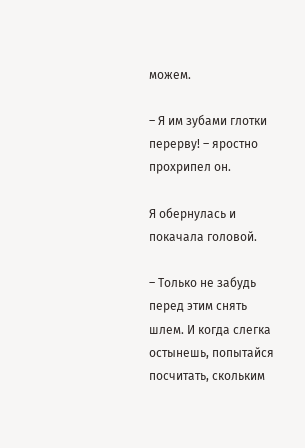можем.

– Я им зубами глотки перерву! – яростно прохрипел он.

Я обернулась и покачала головой.

– Только не забудь перед этим снять шлем. И когда слегка остынешь, попытайся посчитать, скольким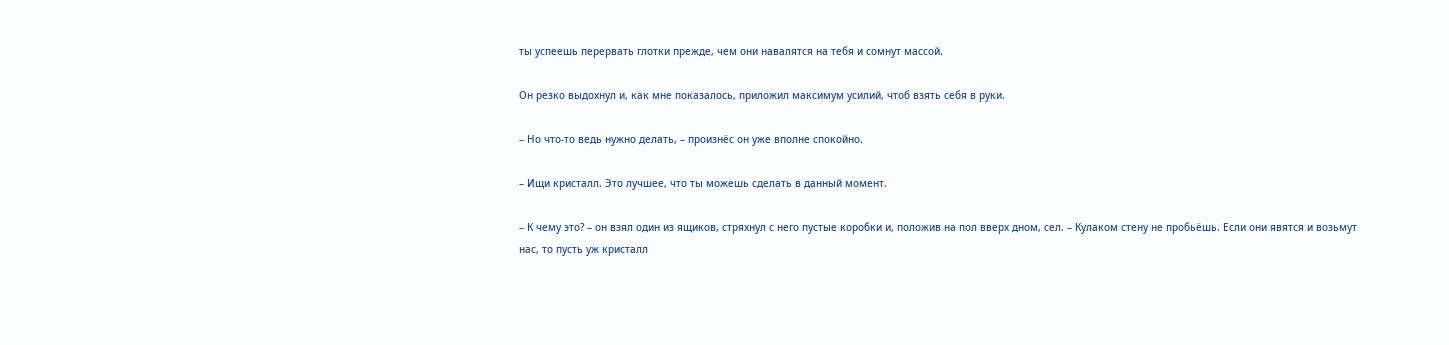ты успеешь перервать глотки прежде, чем они навалятся на тебя и сомнут массой.

Он резко выдохнул и, как мне показалось, приложил максимум усилий, чтоб взять себя в руки.

– Но что-то ведь нужно делать, – произнёс он уже вполне спокойно.

– Ищи кристалл. Это лучшее, что ты можешь сделать в данный момент.

– К чему это? – он взял один из ящиков, стряхнул с него пустые коробки и, положив на пол вверх дном, сел. – Кулаком стену не пробьёшь. Если они явятся и возьмут нас, то пусть уж кристалл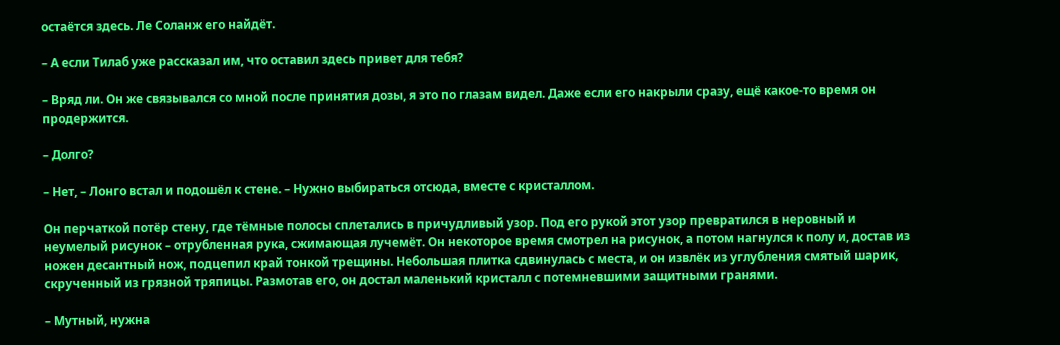остаётся здесь. Ле Соланж его найдёт.

– А если Тилаб уже рассказал им, что оставил здесь привет для тебя?

– Вряд ли. Он же связывался со мной после принятия дозы, я это по глазам видел. Даже если его накрыли сразу, ещё какое-то время он продержится.

– Долго?

– Нет, – Лонго встал и подошёл к стене. – Нужно выбираться отсюда, вместе с кристаллом.

Он перчаткой потёр стену, где тёмные полосы сплетались в причудливый узор. Под его рукой этот узор превратился в неровный и неумелый рисунок – отрубленная рука, сжимающая лучемёт. Он некоторое время смотрел на рисунок, а потом нагнулся к полу и, достав из ножен десантный нож, подцепил край тонкой трещины. Небольшая плитка сдвинулась с места, и он извлёк из углубления смятый шарик, скрученный из грязной тряпицы. Размотав его, он достал маленький кристалл с потемневшими защитными гранями.

– Мутный, нужна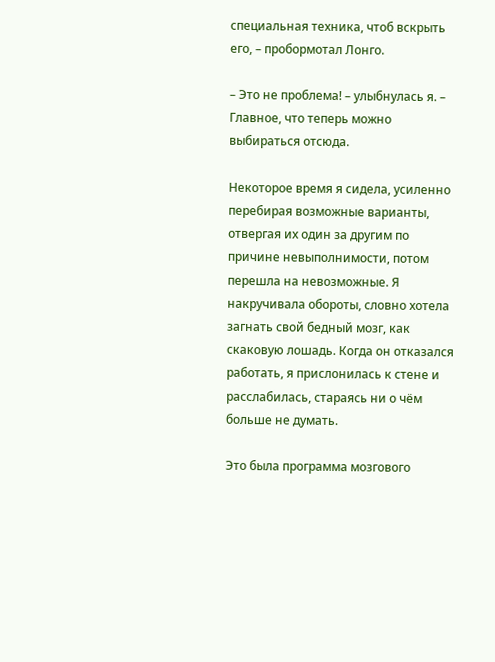специальная техника, чтоб вскрыть его, – пробормотал Лонго.

– Это не проблема! – улыбнулась я. – Главное, что теперь можно выбираться отсюда.

Некоторое время я сидела, усиленно перебирая возможные варианты, отвергая их один за другим по причине невыполнимости, потом перешла на невозможные. Я накручивала обороты, словно хотела загнать свой бедный мозг, как скаковую лошадь. Когда он отказался работать, я прислонилась к стене и расслабилась, стараясь ни о чём больше не думать.

Это была программа мозгового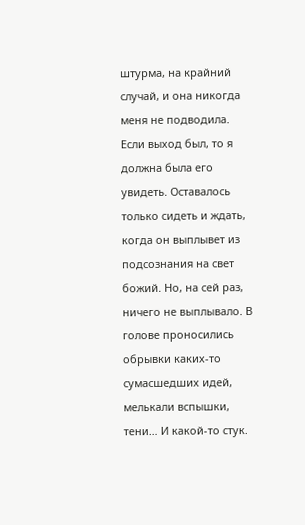штурма, на крайний случай, и она никогда меня не подводила. Если выход был, то я должна была его увидеть. Оставалось только сидеть и ждать, когда он выплывет из подсознания на свет божий. Но, на сей раз, ничего не выплывало. В голове проносились обрывки каких-то сумасшедших идей, мелькали вспышки, тени… И какой-то стук.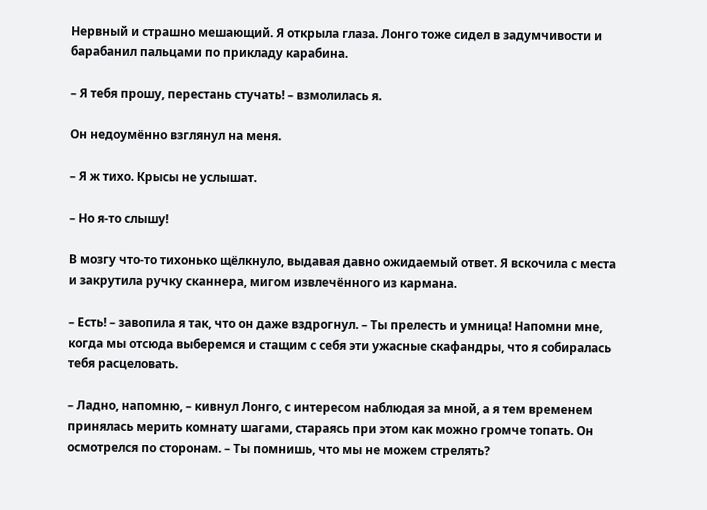Нервный и страшно мешающий. Я открыла глаза. Лонго тоже сидел в задумчивости и барабанил пальцами по прикладу карабина.

– Я тебя прошу, перестань стучать! – взмолилась я.

Он недоумённо взглянул на меня.

– Я ж тихо. Крысы не услышат.

– Но я-то слышу!

В мозгу что-то тихонько щёлкнуло, выдавая давно ожидаемый ответ. Я вскочила с места и закрутила ручку сканнера, мигом извлечённого из кармана.

– Есть! – завопила я так, что он даже вздрогнул. – Ты прелесть и умница! Напомни мне, когда мы отсюда выберемся и стащим с себя эти ужасные скафандры, что я собиралась тебя расцеловать.

– Ладно, напомню, – кивнул Лонго, с интересом наблюдая за мной, а я тем временем принялась мерить комнату шагами, стараясь при этом как можно громче топать. Он осмотрелся по сторонам. – Ты помнишь, что мы не можем стрелять?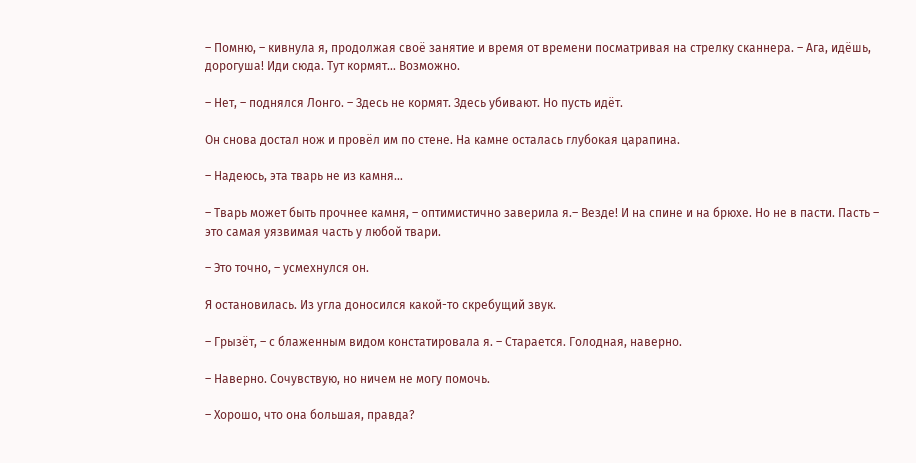– Помню, – кивнула я, продолжая своё занятие и время от времени посматривая на стрелку сканнера. – Ага, идёшь, дорогуша! Иди сюда. Тут кормят… Возможно.

– Нет, – поднялся Лонго. – Здесь не кормят. Здесь убивают. Но пусть идёт.

Он снова достал нож и провёл им по стене. На камне осталась глубокая царапина.

– Надеюсь, эта тварь не из камня…

– Тварь может быть прочнее камня, – оптимистично заверила я.– Везде! И на спине и на брюхе. Но не в пасти. Пасть – это самая уязвимая часть у любой твари.

– Это точно, – усмехнулся он.

Я остановилась. Из угла доносился какой-то скребущий звук.

– Грызёт, – с блаженным видом констатировала я. – Старается. Голодная, наверно.

– Наверно. Сочувствую, но ничем не могу помочь.

– Хорошо, что она большая, правда?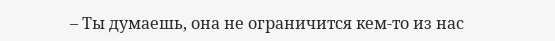– Ты думаешь, она не ограничится кем-то из нас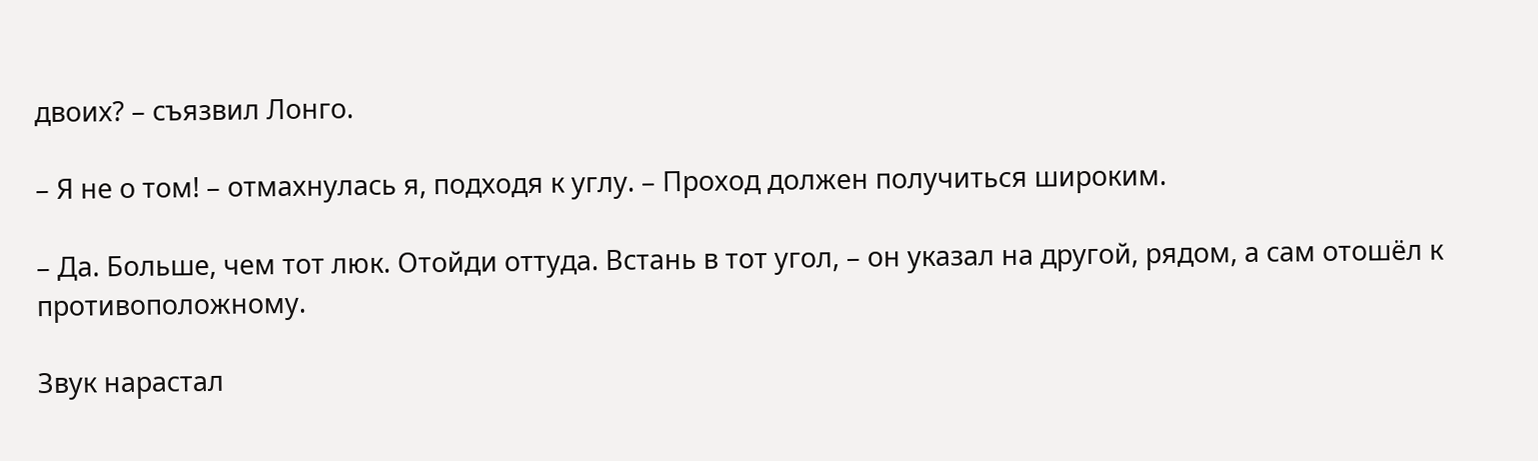двоих? – съязвил Лонго.

– Я не о том! – отмахнулась я, подходя к углу. – Проход должен получиться широким.

– Да. Больше, чем тот люк. Отойди оттуда. Встань в тот угол, – он указал на другой, рядом, а сам отошёл к противоположному.

Звук нарастал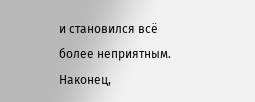и становился всё более неприятным. Наконец,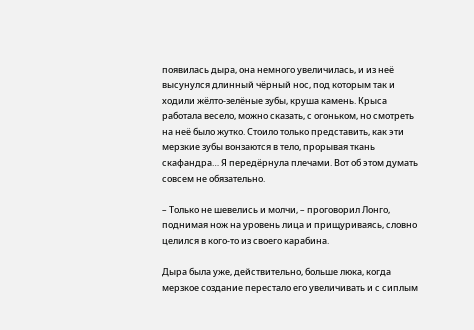появилась дыра, она немного увеличилась, и из неё высунулся длинный чёрный нос, под которым так и ходили жёлто-зелёные зубы, круша камень. Крыса работала весело, можно сказать, с огоньком, но смотреть на неё было жутко. Стоило только представить, как эти мерзкие зубы вонзаются в тело, прорывая ткань скафандра… Я передёрнула плечами. Вот об этом думать совсем не обязательно.

– Только не шевелись и молчи, – проговорил Лонго, поднимая нож на уровень лица и прищуриваясь, словно целился в кого-то из своего карабина.

Дыра была уже, действительно, больше люка, когда мерзкое создание перестало его увеличивать и с сиплым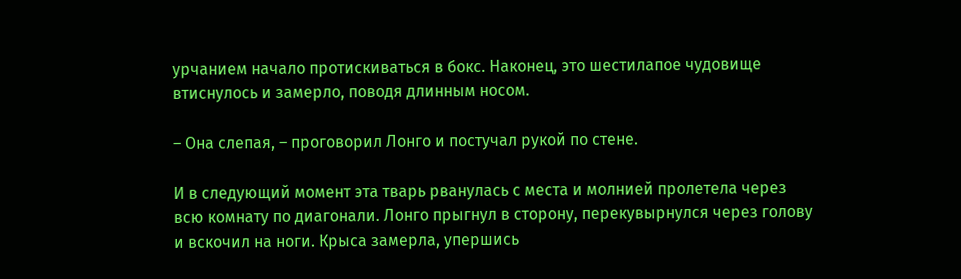урчанием начало протискиваться в бокс. Наконец, это шестилапое чудовище втиснулось и замерло, поводя длинным носом.

– Она слепая, – проговорил Лонго и постучал рукой по стене.

И в следующий момент эта тварь рванулась с места и молнией пролетела через всю комнату по диагонали. Лонго прыгнул в сторону, перекувырнулся через голову и вскочил на ноги. Крыса замерла, упершись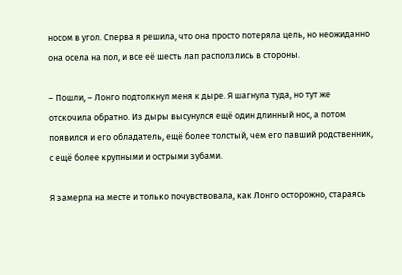носом в угол. Сперва я решила, что она просто потеряла цель, но неожиданно она осела на пол, и все её шесть лап расползлись в стороны.

– Пошли, – Лонго подтолкнул меня к дыре. Я шагнула туда, но тут же отскочила обратно. Из дыры высунулся ещё один длинный нос, а потом появился и его обладатель, ещё более толстый, чем его павший родственник, с ещё более крупными и острыми зубами.

Я замерла на месте и только почувствовала, как Лонго осторожно, стараясь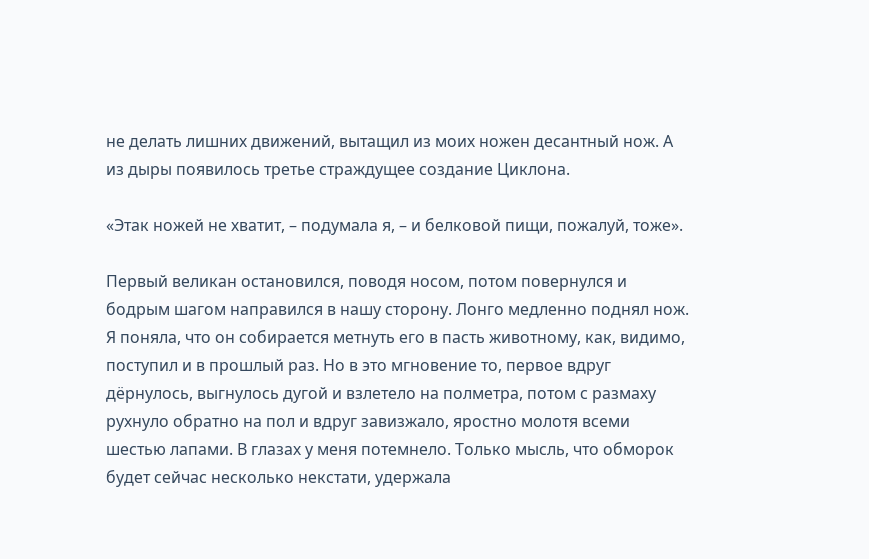не делать лишних движений, вытащил из моих ножен десантный нож. А из дыры появилось третье страждущее создание Циклона.

«Этак ножей не хватит, – подумала я, – и белковой пищи, пожалуй, тоже».

Первый великан остановился, поводя носом, потом повернулся и бодрым шагом направился в нашу сторону. Лонго медленно поднял нож. Я поняла, что он собирается метнуть его в пасть животному, как, видимо, поступил и в прошлый раз. Но в это мгновение то, первое вдруг дёрнулось, выгнулось дугой и взлетело на полметра, потом с размаху рухнуло обратно на пол и вдруг завизжало, яростно молотя всеми шестью лапами. В глазах у меня потемнело. Только мысль, что обморок будет сейчас несколько некстати, удержала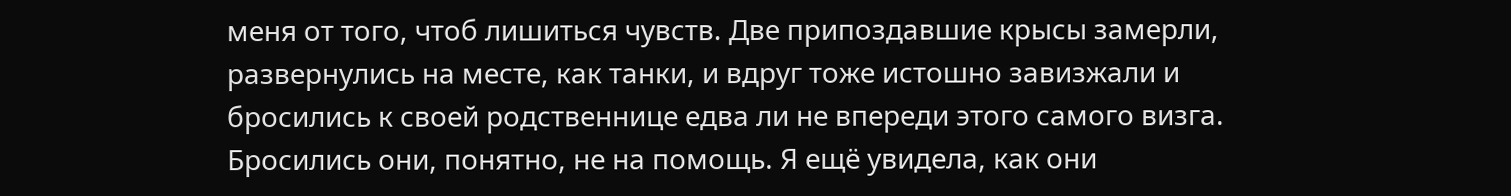меня от того, чтоб лишиться чувств. Две припоздавшие крысы замерли, развернулись на месте, как танки, и вдруг тоже истошно завизжали и бросились к своей родственнице едва ли не впереди этого самого визга. Бросились они, понятно, не на помощь. Я ещё увидела, как они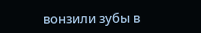вонзили зубы в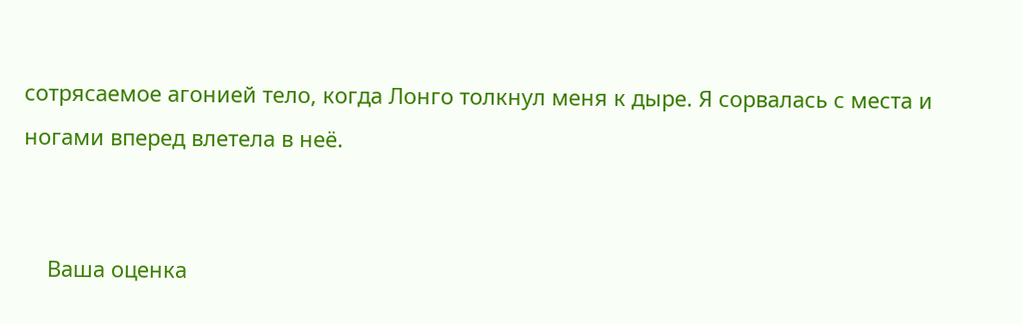сотрясаемое агонией тело, когда Лонго толкнул меня к дыре. Я сорвалась с места и ногами вперед влетела в неё.


    Ваша оценка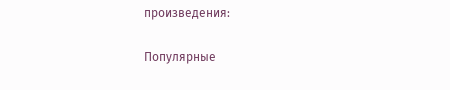произведения:

Популярные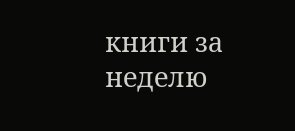книги за неделю